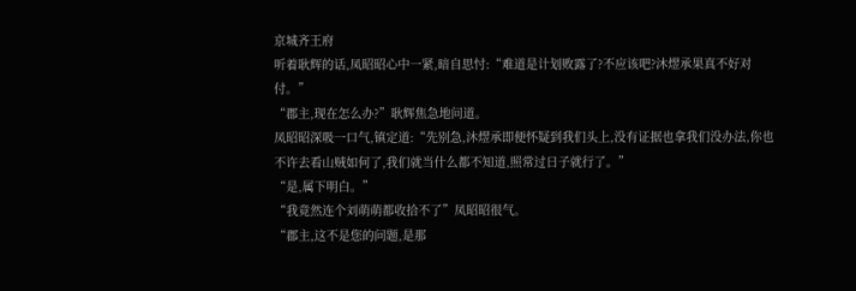京城齐王府
听着耿辉的话,凤昭昭心中一紧,暗自思忖:“难道是计划败露了?不应该吧?沐熤承果真不好对付。”
“郡主,现在怎么办?”耿辉焦急地问道。
凤昭昭深吸一口气,镇定道:“先别急,沐熤承即便怀疑到我们头上,没有证据也拿我们没办法,你也不许去看山贼如何了,我们就当什么都不知道,照常过日子就行了。”
“是,属下明白。”
“我竟然连个刘萌萌都收拾不了”凤昭昭很气。
“郡主,这不是您的问题,是那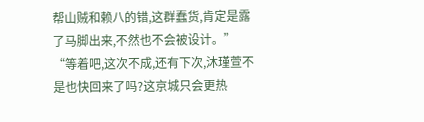帮山贼和赖八的错,这群蠢货,肯定是露了马脚出来,不然也不会被设计。”
“等着吧,这次不成,还有下次,沐瑾萱不是也快回来了吗?这京城只会更热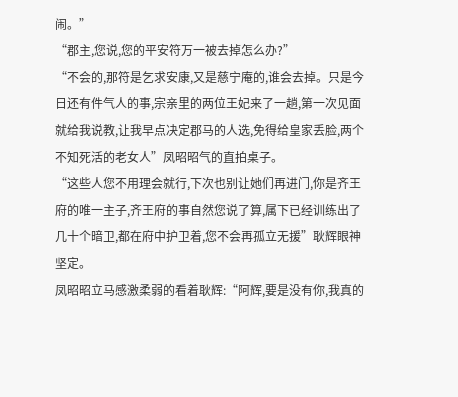闹。”
“郡主,您说,您的平安符万一被去掉怎么办?”
“不会的,那符是乞求安康,又是慈宁庵的,谁会去掉。只是今日还有件气人的事,宗亲里的两位王妃来了一趟,第一次见面就给我说教,让我早点决定郡马的人选,免得给皇家丢脸,两个不知死活的老女人”凤昭昭气的直拍桌子。
“这些人您不用理会就行,下次也别让她们再进门,你是齐王府的唯一主子,齐王府的事自然您说了算,属下已经训练出了几十个暗卫,都在府中护卫着,您不会再孤立无援”耿辉眼神坚定。
凤昭昭立马感激柔弱的看着耿辉:“阿辉,要是没有你,我真的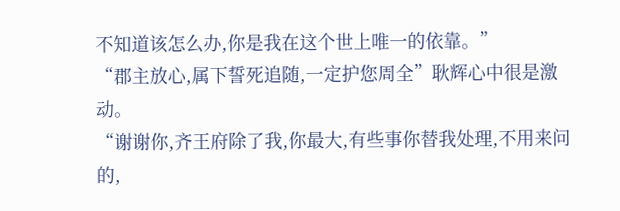不知道该怎么办,你是我在这个世上唯一的依靠。”
“郡主放心,属下誓死追随,一定护您周全”耿辉心中很是激动。
“谢谢你,齐王府除了我,你最大,有些事你替我处理,不用来问的,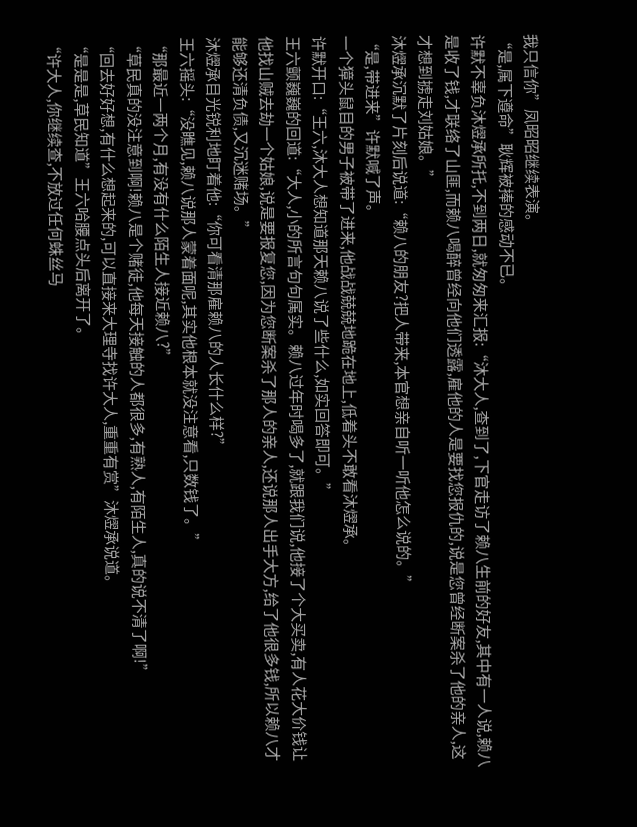我只信你”凤昭昭继续表演。
“是,属下遵命”耿辉被捧的感动不已。
许默不辜负沐熤承所托,不到两日,就匆匆来汇报:“沐大人,查到了,下官走访了赖八生前的好友,其中有一人说,赖八是收了钱,才联络了山匪,而赖八喝醉曾经向他们透露,雇他的人是要找您报仇的,说是您曾经断案杀了他的亲人,这才想到掳走刘姑娘。”
沐熤承沉默了片刻后说道:“赖八的朋友?把人带来,本官想亲自听一听他怎么说的。”
“是,带进来”许默喊了声。
一个獐头鼠目的男子被带了进来,他战战兢兢地跪在地上,低着头不敢看沐熤承。
许默开口:“王六,沐大人想知道那天赖八说了些什么,如实回答即可。”
王六颤巍巍的回道:“大人,小的所言句句属实。赖八过年时喝多了,就跟我们说,他接了个大买卖,有人花大价钱让他找山贼去劫一个姑娘,说是要报复您,因为您断案杀了那人的亲人,还说那人出手大方,给了他很多钱,所以赖八才能够还清负债,又沉迷赌场。”
沐熤承目光锐利地盯着他:“你可看清那雇赖八的人长什么样?”
王六摇头:“没瞧见,赖八说那人蒙着面呢,其实他根本就没注意看,只数钱了。”
“那最近一两个月,有没有什么陌生人接近赖八?”
“草民真的没注意到啊!赖八是个赌徒,他每天接触的人都很多,有熟人,有陌生人,真的说不清了啊!”
“回去好好想,有什么想起来的,可以直接来大理寺找许大人,重重有赏”沐熤承说道。
“是是是,草民知道”王六哈腰点头后离开了。
“许大人,你继续查,不放过任何蛛丝马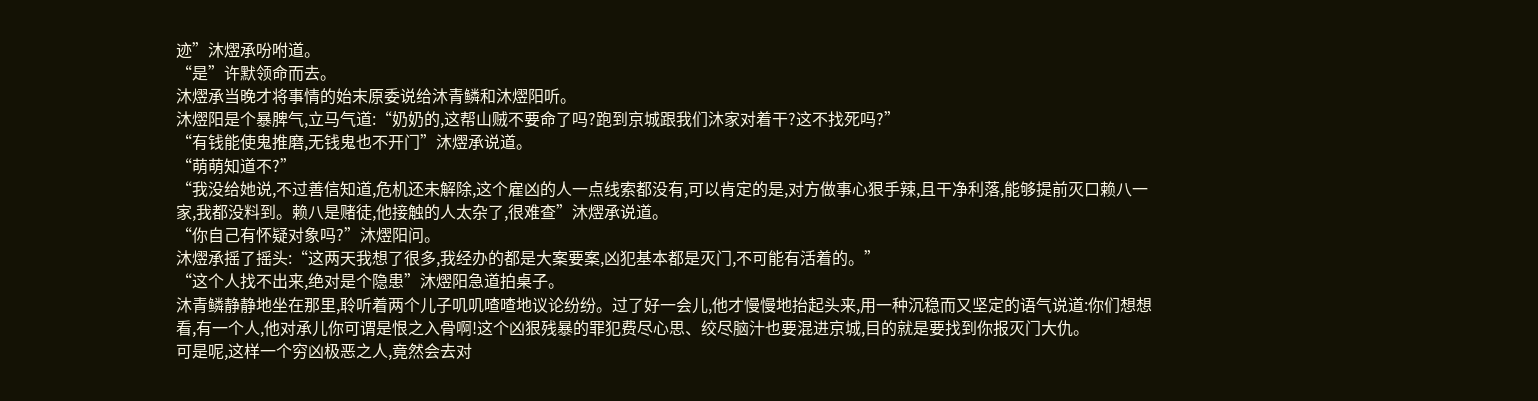迹”沐熤承吩咐道。
“是”许默领命而去。
沐熤承当晚才将事情的始末原委说给沐青鳞和沐熤阳听。
沐熤阳是个暴脾气,立马气道:“奶奶的,这帮山贼不要命了吗?跑到京城跟我们沐家对着干?这不找死吗?”
“有钱能使鬼推磨,无钱鬼也不开门”沐熤承说道。
“萌萌知道不?”
“我没给她说,不过善信知道,危机还未解除,这个雇凶的人一点线索都没有,可以肯定的是,对方做事心狠手辣,且干净利落,能够提前灭口赖八一家,我都没料到。赖八是赌徒,他接触的人太杂了,很难查”沐熤承说道。
“你自己有怀疑对象吗?”沐熤阳问。
沐熤承摇了摇头:“这两天我想了很多,我经办的都是大案要案,凶犯基本都是灭门,不可能有活着的。”
“这个人找不出来,绝对是个隐患”沐熤阳急道拍桌子。
沐青鳞静静地坐在那里,聆听着两个儿子叽叽喳喳地议论纷纷。过了好一会儿,他才慢慢地抬起头来,用一种沉稳而又坚定的语气说道:你们想想看,有一个人,他对承儿你可谓是恨之入骨啊!这个凶狠残暴的罪犯费尽心思、绞尽脑汁也要混进京城,目的就是要找到你报灭门大仇。
可是呢,这样一个穷凶极恶之人,竟然会去对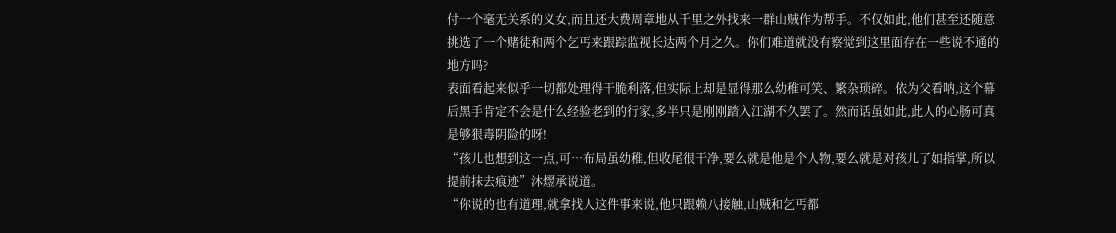付一个毫无关系的义女,而且还大费周章地从千里之外找来一群山贼作为帮手。不仅如此,他们甚至还随意挑选了一个赌徒和两个乞丐来跟踪监视长达两个月之久。你们难道就没有察觉到这里面存在一些说不通的地方吗?
表面看起来似乎一切都处理得干脆利落,但实际上却是显得那么幼稚可笑、繁杂琐碎。依为父看呐,这个幕后黑手肯定不会是什么经验老到的行家,多半只是刚刚踏入江湖不久罢了。然而话虽如此,此人的心肠可真是够狠毒阴险的呀!
“孩儿也想到这一点,可…布局虽幼稚,但收尾很干净,要么就是他是个人物,要么就是对孩儿了如指掌,所以提前抹去痕迹”沐熤承说道。
“你说的也有道理,就拿找人这件事来说,他只跟赖八接触,山贼和乞丐都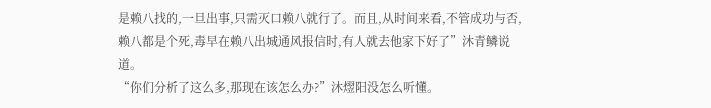是赖八找的,一旦出事,只需灭口赖八就行了。而且,从时间来看,不管成功与否,赖八都是个死,毒早在赖八出城通风报信时,有人就去他家下好了”沐青鳞说道。
“你们分析了这么多,那现在该怎么办?”沐熤阳没怎么听懂。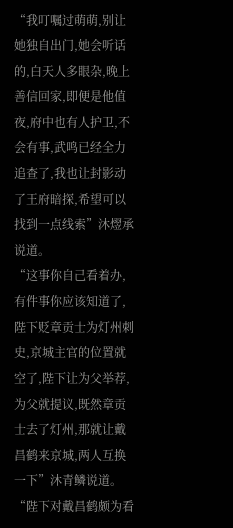“我叮嘱过萌萌,别让她独自出门,她会听话的,白天人多眼杂,晚上善信回家,即便是他值夜,府中也有人护卫,不会有事,武鸣已经全力追查了,我也让封影动了王府暗探,希望可以找到一点线索”沐熤承说道。
“这事你自己看着办,有件事你应该知道了,陛下贬章贡士为灯州刺史,京城主官的位置就空了,陛下让为父举荐,为父就提议,既然章贡士去了灯州,那就让戴昌鹤来京城,两人互换一下”沐青鳞说道。
“陛下对戴昌鹤颇为看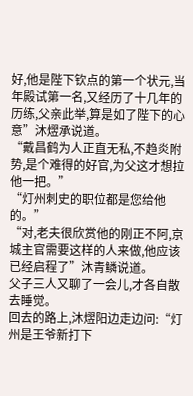好,他是陛下钦点的第一个状元,当年殿试第一名,又经历了十几年的历练,父亲此举,算是如了陛下的心意”沐熤承说道。
“戴昌鹤为人正直无私,不趋炎附势,是个难得的好官,为父这才想拉他一把。”
“灯州刺史的职位都是您给他的。”
“对,老夫很欣赏他的刚正不阿,京城主官需要这样的人来做,他应该已经启程了”沐青鳞说道。
父子三人又聊了一会儿,才各自散去睡觉。
回去的路上,沐熤阳边走边问:“灯州是王爷新打下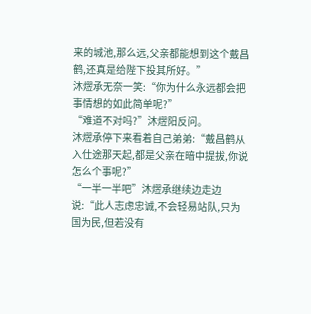来的城池,那么远,父亲都能想到这个戴昌鹤,还真是给陛下投其所好。”
沐熤承无奈一笑:“你为什么永远都会把事情想的如此简单呢?”
“难道不对吗?”沐熤阳反问。
沐熤承停下来看着自己弟弟:“戴昌鹤从入仕途那天起,都是父亲在暗中提拔,你说怎么个事呢?”
“一半一半吧”沐熤承继续边走边说:“此人志虑忠诚,不会轻易站队,只为国为民,但若没有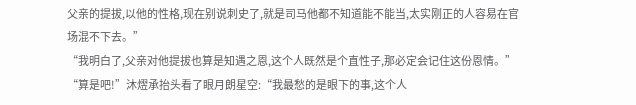父亲的提拔,以他的性格,现在别说刺史了,就是司马他都不知道能不能当,太实刚正的人容易在官场混不下去。”
“我明白了,父亲对他提拔也算是知遇之恩,这个人既然是个直性子,那必定会记住这份恩情。”
“算是吧!”沐熤承抬头看了眼月朗星空:“我最愁的是眼下的事,这个人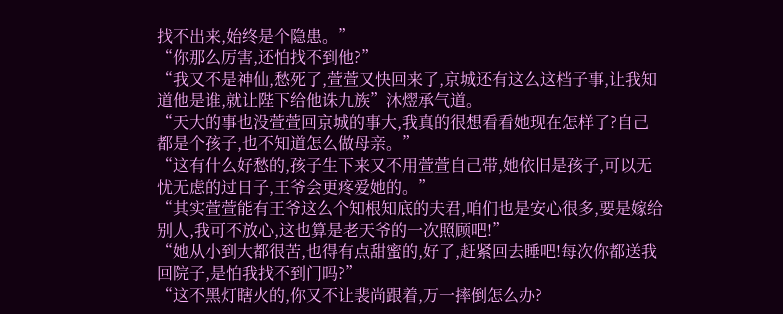找不出来,始终是个隐患。”
“你那么厉害,还怕找不到他?”
“我又不是神仙,愁死了,萱萱又快回来了,京城还有这么这档子事,让我知道他是谁,就让陛下给他诛九族”沐熤承气道。
“天大的事也没萱萱回京城的事大,我真的很想看看她现在怎样了?自己都是个孩子,也不知道怎么做母亲。”
“这有什么好愁的,孩子生下来又不用萱萱自己带,她依旧是孩子,可以无忧无虑的过日子,王爷会更疼爱她的。”
“其实萱萱能有王爷这么个知根知底的夫君,咱们也是安心很多,要是嫁给别人,我可不放心,这也算是老天爷的一次照顾吧!”
“她从小到大都很苦,也得有点甜蜜的,好了,赶紧回去睡吧!每次你都送我回院子,是怕我找不到门吗?”
“这不黑灯瞎火的,你又不让裴尚跟着,万一摔倒怎么办?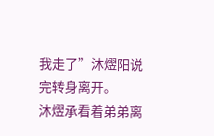我走了”沐熤阳说完转身离开。
沐熤承看着弟弟离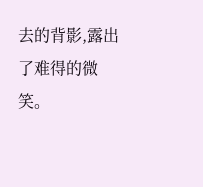去的背影,露出了难得的微笑。